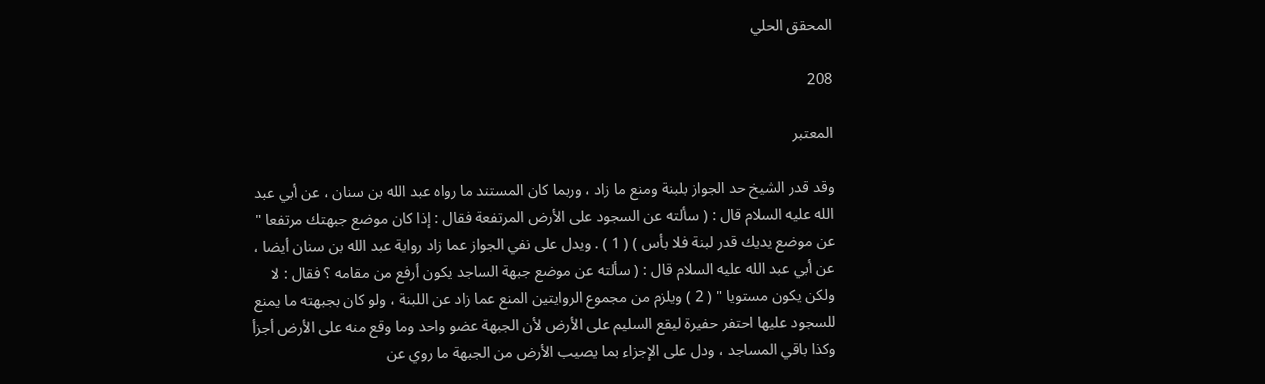المحقق الحلي

208

المعتبر

وقد قدر الشيخ حد الجواز بلبنة ومنع ما زاد ، وربما كان المستند ما رواه عبد الله بن سنان ، عن أبي عبد الله عليه السلام قال : ( سألته عن السجود على الأرض المرتفعة فقال : إذا كان موضع جبهتك مرتفعا " عن موضع يديك قدر لبنة فلا بأس ) ( 1 ) . ويدل على نفي الجواز عما زاد رواية عبد الله بن سنان أيضا ، عن أبي عبد الله عليه السلام قال : ( سألته عن موضع جبهة الساجد يكون أرفع من مقامه ؟ فقال : لا ولكن يكون مستويا " ( 2 ) ويلزم من مجموع الروايتين المنع عما زاد عن اللبنة ، ولو كان بجبهته ما يمنع للسجود عليها احتفر حفيرة ليقع السليم على الأرض لأن الجبهة عضو واحد وما وقع منه على الأرض أجزأ وكذا باقي المساجد ، ودل على الإجزاء بما يصيب الأرض من الجبهة ما روي عن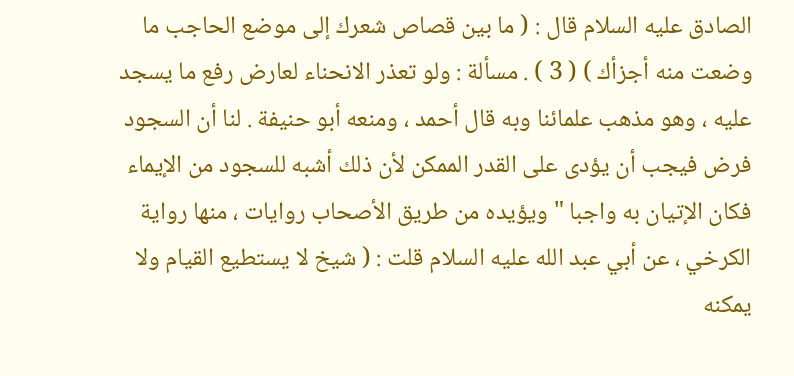الصادق عليه السلام قال : ( ما بين قصاص شعرك إلى موضع الحاجب ما وضعت منه أجزأك ) ( 3 ) . مسألة : ولو تعذر الانحناء لعارض رفع ما يسجد عليه ، وهو مذهب علمائنا وبه قال أحمد ، ومنعه أبو حنيفة . لنا أن السجود فرض فيجب أن يؤدى على القدر الممكن لأن ذلك أشبه للسجود من الإيماء فكان الإتيان به واجبا " ويؤيده من طريق الأصحاب روايات ، منها رواية الكرخي ، عن أبي عبد الله عليه السلام قلت : ( شيخ لا يستطيع القيام ولا يمكنه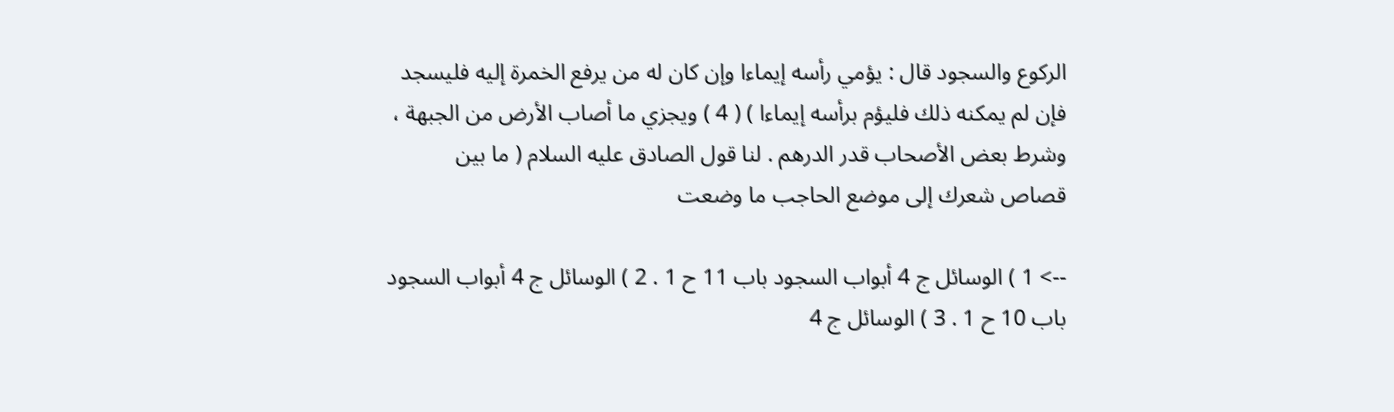الركوع والسجود قال : يؤمي رأسه إيماءا وإن كان له من يرفع الخمرة إليه فليسجد فإن لم يمكنه ذلك فليؤم برأسه إيماءا ) ( 4 ) ويجزي ما أصاب الأرض من الجبهة ، وشرط بعض الأصحاب قدر الدرهم . لنا قول الصادق عليه السلام ( ما بين قصاص شعرك إلى موضع الحاجب ما وضعت

--> 1 ) الوسائل ج 4 أبواب السجود باب 11 ح 1 . 2 ) الوسائل ج 4 أبواب السجود باب 10 ح 1 . 3 ) الوسائل ج 4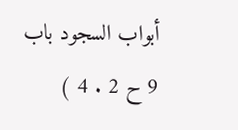أبواب السجود باب 9 ح 2 . 4 )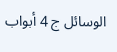الوسائل ج 4 أبواب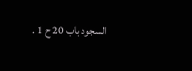السجود باب 20 ح 1 .